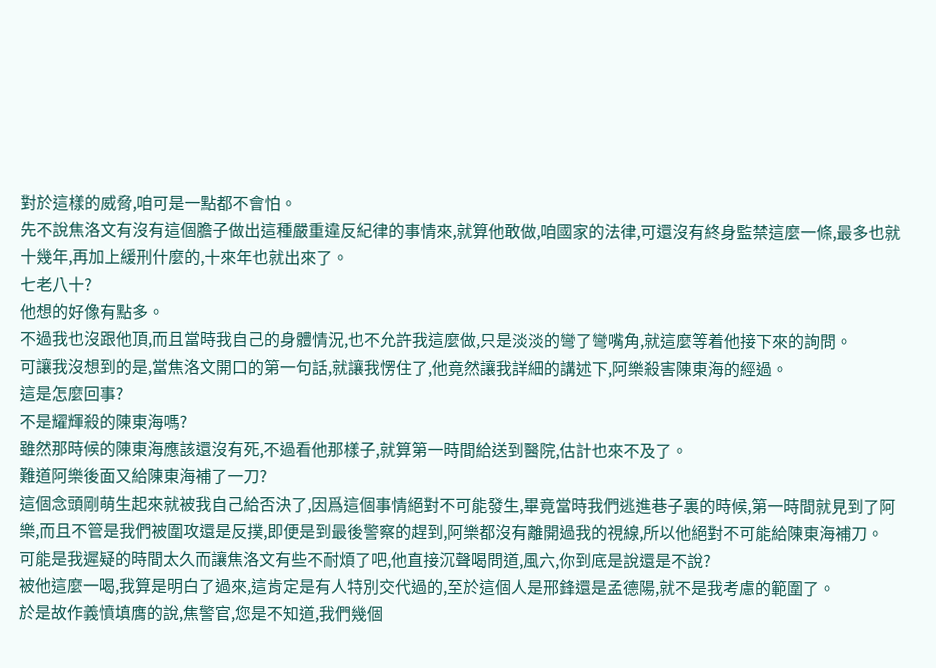對於這樣的威脅,咱可是一點都不會怕。
先不說焦洛文有沒有這個膽子做出這種嚴重違反紀律的事情來,就算他敢做,咱國家的法律,可還沒有終身監禁這麼一條,最多也就十幾年,再加上緩刑什麼的,十來年也就出來了。
七老八十?
他想的好像有點多。
不過我也沒跟他頂,而且當時我自己的身體情況,也不允許我這麼做,只是淡淡的彎了彎嘴角,就這麼等着他接下來的詢問。
可讓我沒想到的是,當焦洛文開口的第一句話,就讓我愣住了,他竟然讓我詳細的講述下,阿樂殺害陳東海的經過。
這是怎麼回事?
不是耀輝殺的陳東海嗎?
雖然那時候的陳東海應該還沒有死,不過看他那樣子,就算第一時間給送到醫院,估計也來不及了。
難道阿樂後面又給陳東海補了一刀?
這個念頭剛萌生起來就被我自己給否決了,因爲這個事情絕對不可能發生,畢竟當時我們逃進巷子裏的時候,第一時間就見到了阿樂,而且不管是我們被圍攻還是反撲,即便是到最後警察的趕到,阿樂都沒有離開過我的視線,所以他絕對不可能給陳東海補刀。
可能是我遲疑的時間太久而讓焦洛文有些不耐煩了吧,他直接沉聲喝問道,風六,你到底是說還是不說?
被他這麼一喝,我算是明白了過來,這肯定是有人特別交代過的,至於這個人是邢鋒還是孟德陽,就不是我考慮的範圍了。
於是故作義憤填膺的說,焦警官,您是不知道,我們幾個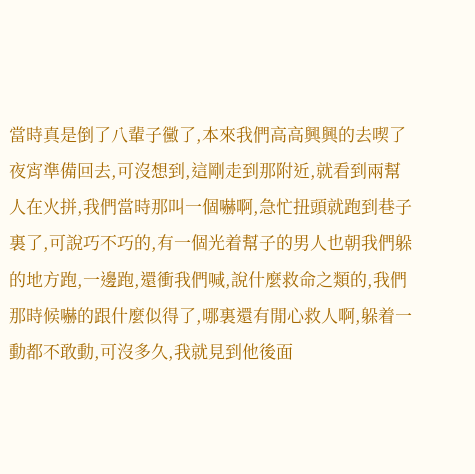當時真是倒了八輩子黴了,本來我們高高興興的去喫了夜宵準備回去,可沒想到,這剛走到那附近,就看到兩幫人在火拼,我們當時那叫一個嚇啊,急忙扭頭就跑到巷子裏了,可說巧不巧的,有一個光着幫子的男人也朝我們躲的地方跑,一邊跑,還衝我們喊,說什麼救命之類的,我們那時候嚇的跟什麼似得了,哪裏還有閒心救人啊,躲着一動都不敢動,可沒多久,我就見到他後面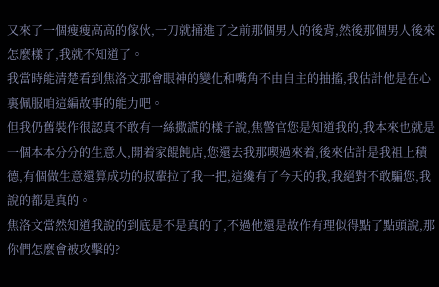又來了一個瘦瘦高高的傢伙,一刀就捅進了之前那個男人的後背,然後那個男人後來怎麼樣了,我就不知道了。
我當時能清楚看到焦洛文那會眼神的變化和嘴角不由自主的抽搐,我估計他是在心裏佩服咱這編故事的能力吧。
但我仍舊裝作很認真不敢有一絲撒謊的樣子說,焦警官您是知道我的,我本來也就是一個本本分分的生意人,開着家餛飩店,您還去我那喫過來着,後來估計是我祖上積德,有個做生意還算成功的叔輩拉了我一把,這纔有了今天的我,我絕對不敢騙您,我說的都是真的。
焦洛文當然知道我說的到底是不是真的了,不過他還是故作有理似得點了點頭說,那你們怎麼會被攻擊的?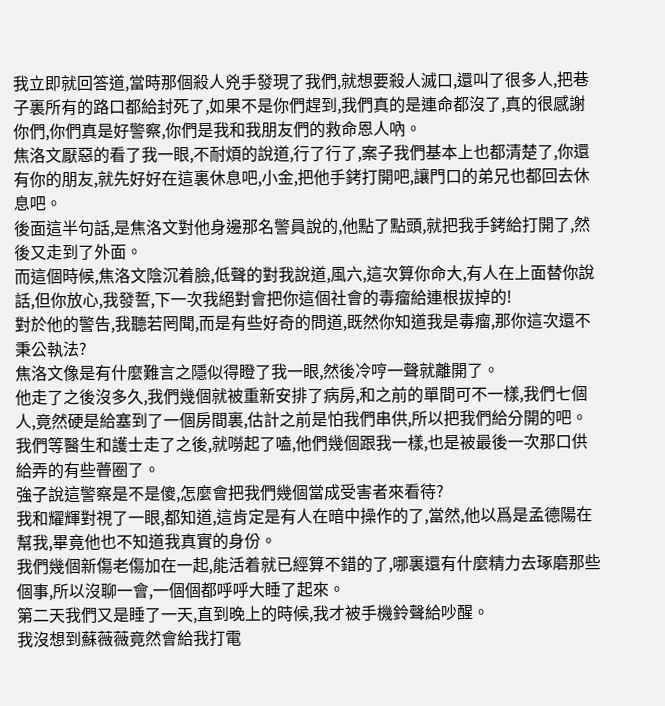我立即就回答道,當時那個殺人兇手發現了我們,就想要殺人滅口,還叫了很多人,把巷子裏所有的路口都給封死了,如果不是你們趕到,我們真的是連命都沒了,真的很感謝你們,你們真是好警察,你們是我和我朋友們的救命恩人吶。
焦洛文厭惡的看了我一眼,不耐煩的說道,行了行了,案子我們基本上也都清楚了,你還有你的朋友,就先好好在這裏休息吧,小金,把他手銬打開吧,讓門口的弟兄也都回去休息吧。
後面這半句話,是焦洛文對他身邊那名警員說的,他點了點頭,就把我手銬給打開了,然後又走到了外面。
而這個時候,焦洛文陰沉着臉,低聲的對我說道,風六,這次算你命大,有人在上面替你說話,但你放心,我發誓,下一次我絕對會把你這個社會的毒瘤給連根拔掉的!
對於他的警告,我聽若罔聞,而是有些好奇的問道,既然你知道我是毒瘤,那你這次還不秉公執法?
焦洛文像是有什麼難言之隱似得瞪了我一眼,然後冷哼一聲就離開了。
他走了之後沒多久,我們幾個就被重新安排了病房,和之前的單間可不一樣,我們七個人,竟然硬是給塞到了一個房間裏,估計之前是怕我們串供,所以把我們給分開的吧。
我們等醫生和護士走了之後,就嘮起了嗑,他們幾個跟我一樣,也是被最後一次那口供給弄的有些瞢圈了。
強子說這警察是不是傻,怎麼會把我們幾個當成受害者來看待?
我和耀輝對視了一眼,都知道,這肯定是有人在暗中操作的了,當然,他以爲是孟德陽在幫我,畢竟他也不知道我真實的身份。
我們幾個新傷老傷加在一起,能活着就已經算不錯的了,哪裏還有什麼精力去琢磨那些個事,所以沒聊一會,一個個都呼呼大睡了起來。
第二天我們又是睡了一天,直到晚上的時候,我才被手機鈴聲給吵醒。
我沒想到蘇薇薇竟然會給我打電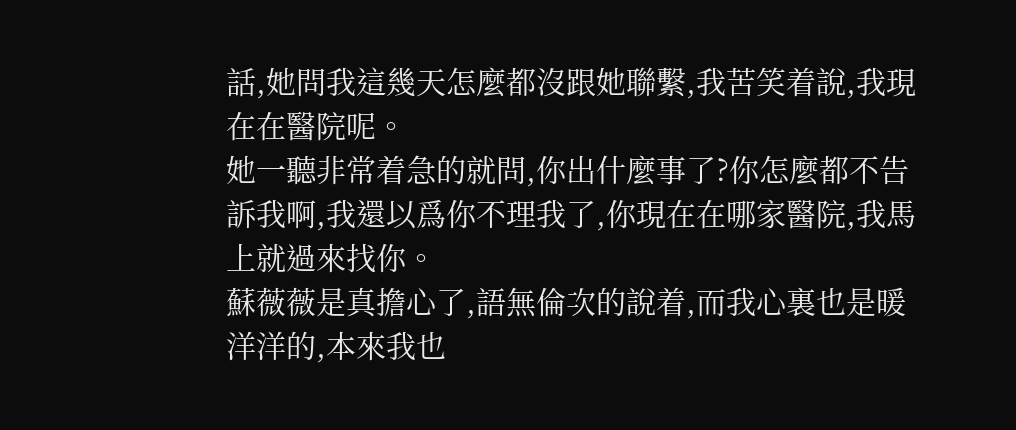話,她問我這幾天怎麼都沒跟她聯繫,我苦笑着說,我現在在醫院呢。
她一聽非常着急的就問,你出什麼事了?你怎麼都不告訴我啊,我還以爲你不理我了,你現在在哪家醫院,我馬上就過來找你。
蘇薇薇是真擔心了,語無倫次的說着,而我心裏也是暖洋洋的,本來我也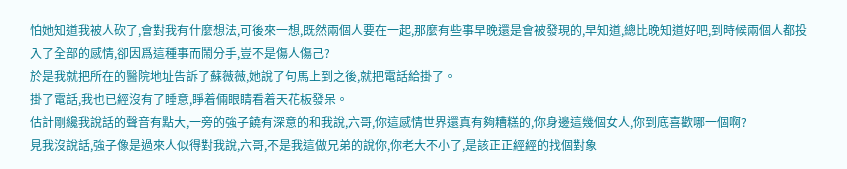怕她知道我被人砍了,會對我有什麼想法,可後來一想,既然兩個人要在一起,那麼有些事早晚還是會被發現的,早知道,總比晚知道好吧,到時候兩個人都投入了全部的感情,卻因爲這種事而鬧分手,豈不是傷人傷己?
於是我就把所在的醫院地址告訴了蘇薇薇,她說了句馬上到之後,就把電話給掛了。
掛了電話,我也已經沒有了睡意,睜着倆眼睛看着天花板發呆。
估計剛纔我說話的聲音有點大,一旁的強子饒有深意的和我說,六哥,你這感情世界還真有夠糟糕的,你身邊這幾個女人,你到底喜歡哪一個啊?
見我沒說話,強子像是過來人似得對我說,六哥,不是我這做兄弟的說你,你老大不小了,是該正正經經的找個對象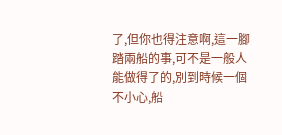了,但你也得注意啊,這一腳踏兩船的事,可不是一般人能做得了的,別到時候一個不小心,船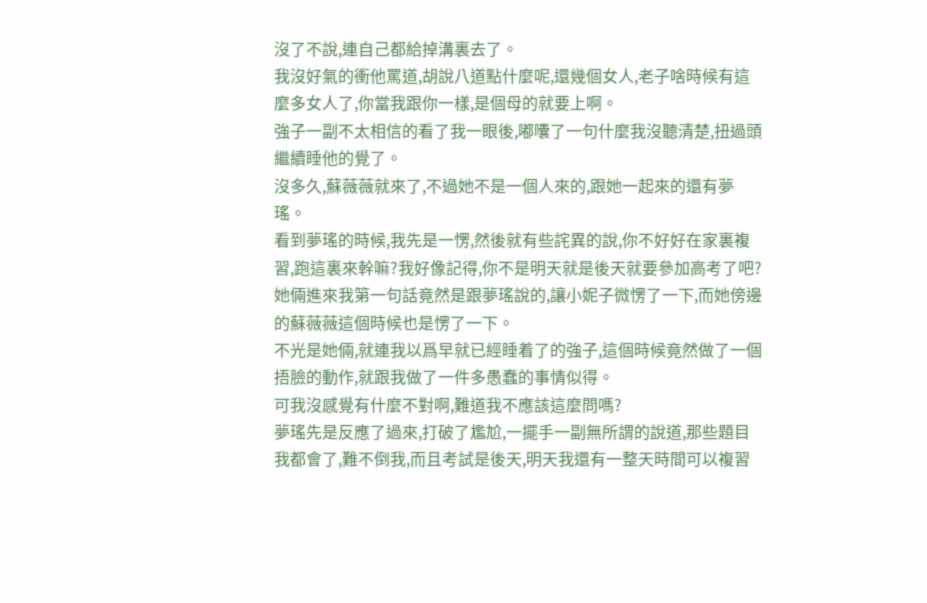沒了不說,連自己都給掉溝裏去了。
我沒好氣的衝他罵道,胡說八道點什麼呢,還幾個女人,老子啥時候有這麼多女人了,你當我跟你一樣,是個母的就要上啊。
強子一副不太相信的看了我一眼後,嘟囔了一句什麼我沒聽清楚,扭過頭繼續睡他的覺了。
沒多久,蘇薇薇就來了,不過她不是一個人來的,跟她一起來的還有夢瑤。
看到夢瑤的時候,我先是一愣,然後就有些詫異的說,你不好好在家裏複習,跑這裏來幹嘛?我好像記得,你不是明天就是後天就要參加高考了吧?
她倆進來我第一句話竟然是跟夢瑤說的,讓小妮子微愣了一下,而她傍邊的蘇薇薇這個時候也是愣了一下。
不光是她倆,就連我以爲早就已經睡着了的強子,這個時候竟然做了一個捂臉的動作,就跟我做了一件多愚蠢的事情似得。
可我沒感覺有什麼不對啊,難道我不應該這麼問嗎?
夢瑤先是反應了過來,打破了尷尬,一擺手一副無所謂的說道,那些題目我都會了,難不倒我,而且考試是後天,明天我還有一整天時間可以複習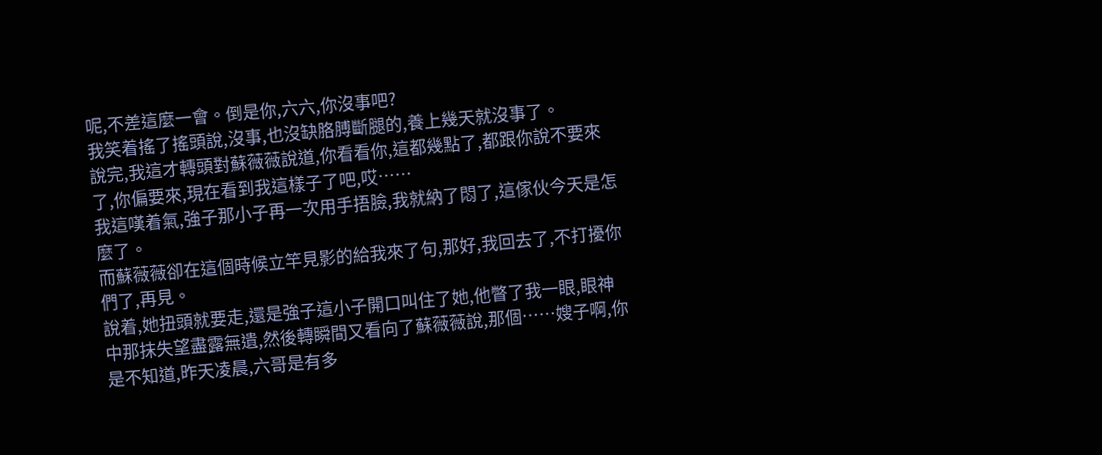呢,不差這麼一會。倒是你,六六,你沒事吧?
我笑着搖了搖頭說,沒事,也沒缺胳膊斷腿的,養上幾天就沒事了。
說完,我這才轉頭對蘇薇薇說道,你看看你,這都幾點了,都跟你說不要來了,你偏要來,現在看到我這樣子了吧,哎……
我這嘆着氣,強子那小子再一次用手捂臉,我就納了悶了,這傢伙今天是怎麼了。
而蘇薇薇卻在這個時候立竿見影的給我來了句,那好,我回去了,不打擾你們了,再見。
說着,她扭頭就要走,還是強子這小子開口叫住了她,他瞥了我一眼,眼神中那抹失望盡露無遺,然後轉瞬間又看向了蘇薇薇說,那個……嫂子啊,你是不知道,昨天凌晨,六哥是有多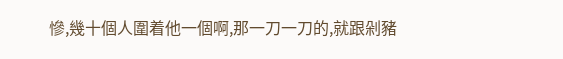慘,幾十個人圍着他一個啊,那一刀一刀的,就跟剁豬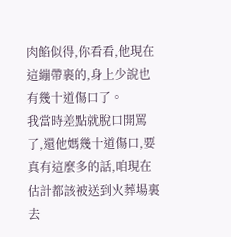肉餡似得,你看看,他現在這繃帶裹的,身上少說也有幾十道傷口了。
我當時差點就脫口開罵了,還他媽幾十道傷口,要真有這麼多的話,咱現在估計都該被送到火葬場裏去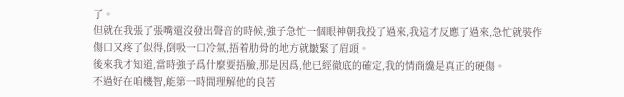了。
但就在我張了張嘴還沒發出聲音的時候,強子急忙一個眼神朝我投了過來,我這才反應了過來,急忙就裝作傷口又疼了似得,倒吸一口冷氣,捂着肋骨的地方就皺緊了眉頭。
後來我才知道,當時強子爲什麼要捂臉,那是因爲,他已經徹底的確定,我的情商纔是真正的硬傷。
不過好在咱機智,能第一時間理解他的良苦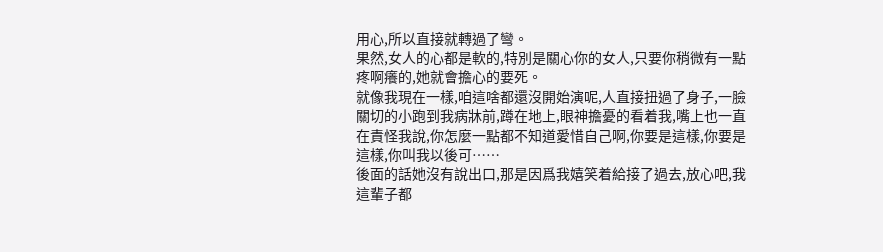用心,所以直接就轉過了彎。
果然,女人的心都是軟的,特別是關心你的女人,只要你稍微有一點疼啊癢的,她就會擔心的要死。
就像我現在一樣,咱這啥都還沒開始演呢,人直接扭過了身子,一臉關切的小跑到我病牀前,蹲在地上,眼神擔憂的看着我,嘴上也一直在責怪我說,你怎麼一點都不知道愛惜自己啊,你要是這樣,你要是這樣,你叫我以後可……
後面的話她沒有說出口,那是因爲我嬉笑着給接了過去,放心吧,我這輩子都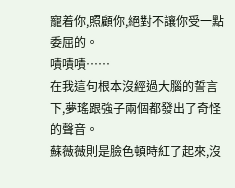寵着你,照顧你,絕對不讓你受一點委屈的。
嘖嘖嘖……
在我這句根本沒經過大腦的誓言下,夢瑤跟強子兩個都發出了奇怪的聲音。
蘇薇薇則是臉色頓時紅了起來,沒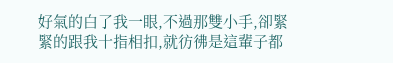好氣的白了我一眼,不過那雙小手,卻緊緊的跟我十指相扣,就彷彿是這輩子都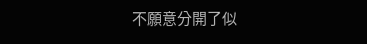不願意分開了似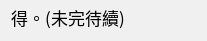得。(未完待續)